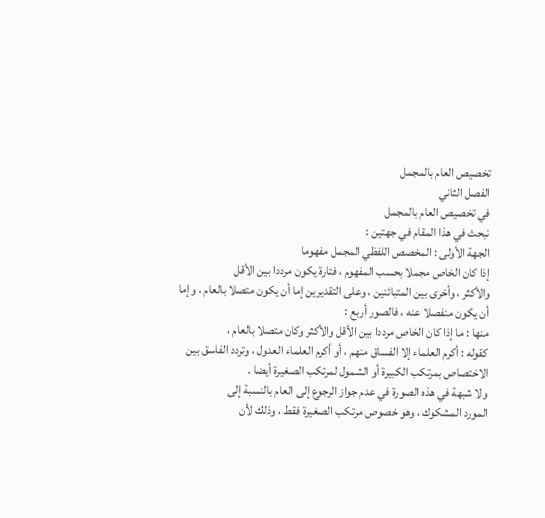تخصيص العام بالمجمل
الفصل الثاني
في تخصيص العام بالمجمل
نبحث في هذا المقام في جهتين :
الجهة الأولى : المخصص اللفظي المجمل مفهوما
إذا كان الخاص مجملا بحسب المفهوم ، فتارة يكون مرددا بين الأقل
والأكثر ، وأخرى بين المتبائنين ، وعلى التقديرين إما أن يكون متصلا بالعام ، وإما
أن يكون منفصلا عنه ، فالصور أربع :
منها : ما إذا كان الخاص مرددا بين الأقل والأكثر وكان متصلا بالعام ،
كقوله : أكرم العلماء إلا الفساق منهم ، أو أكرم العلماء العدول ، وتردد الفاسق بين
الاختصاص بمرتكب الكبيرة أو الشمول لمرتكب الصغيرة أيضا .
ولا شبهة في هذه الصورة في عدم جواز الرجوع إلى العام بالنسبة إلى
المورد المشكوك ، وهو خصوص مرتكب الصغيرة فقط ، وذلك لأن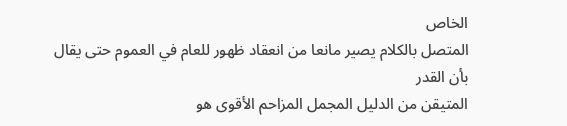الخاص
المتصل بالكلام يصير مانعا من انعقاد ظهور للعام في العموم حتى يقال بأن القدر
المتيقن من الدليل المجمل المزاحم الأقوى هو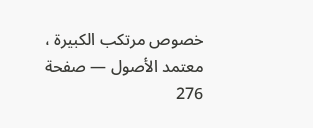خصوص مرتكب الكبيرة ،
معتمد الأصول — صفحة 276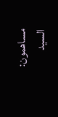مساهمون: السيد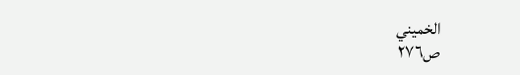الخميني
ص٢٧٦